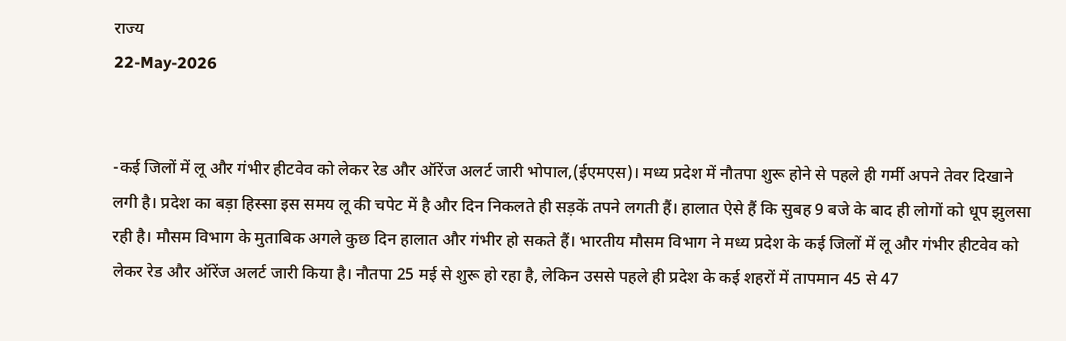राज्य
22-May-2026


-कई जिलों में लू और गंभीर हीटवेव को लेकर रेड और ऑरेंज अलर्ट जारी भोपाल,(ईएमएस)। मध्य प्रदेश में नौतपा शुरू होने से पहले ही गर्मी अपने तेवर दिखाने लगी है। प्रदेश का बड़ा हिस्सा इस समय लू की चपेट में है और दिन निकलते ही सड़कें तपने लगती हैं। हालात ऐसे हैं कि सुबह 9 बजे के बाद ही लोगों को धूप झुलसा रही है। मौसम विभाग के मुताबिक अगले कुछ दिन हालात और गंभीर हो सकते हैं। भारतीय मौसम विभाग ने मध्य प्रदेश के कई जिलों में लू और गंभीर हीटवेव को लेकर रेड और ऑरेंज अलर्ट जारी किया है। नौतपा 25 मई से शुरू हो रहा है, लेकिन उससे पहले ही प्रदेश के कई शहरों में तापमान 45 से 47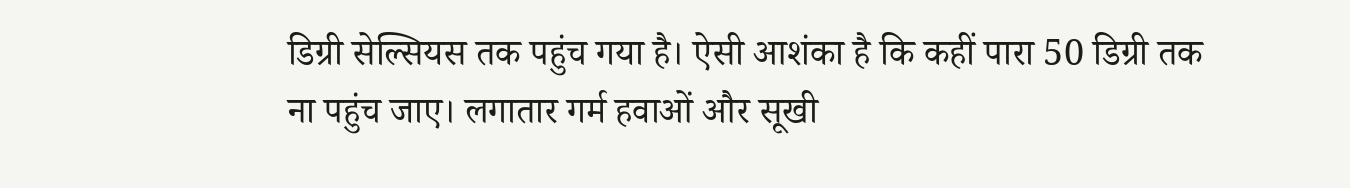डिग्री सेल्सियस तक पहुंच गया है। ऐसी आशंका है कि कहीं पारा 50 डिग्री तक ना पहुंच जाए। लगातार गर्म हवाओं और सूखी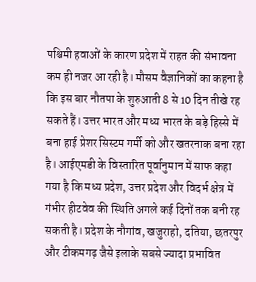पश्चिमी हवाओं के कारण प्रदेश में राहत की संभावना कम ही नजर आ रही है। मौसम वैज्ञानिकों का कहना है कि इस बार नौतपा के शुरुआती 8 से 10 दिन तीखे रह सकते हैं। उत्तर भारत और मध्य भारत के बड़े हिस्से में बना हाई प्रेशर सिस्टम गर्मी को और खतरनाक बना रहा है। आईएमडी के विस्तारित पूर्वानुमान में साफ कहा गया है कि मध्य प्रदेश, उत्तर प्रदेश और विदर्भ क्षेत्र में गंभीर हीटवेव की स्थिति अगले कई दिनों तक बनी रह सकती है। प्रदेश के नौगांव, खजुराहो, दतिया, छतरपुर और टीकमगढ़ जैसे इलाके सबसे ज्यादा प्रभावित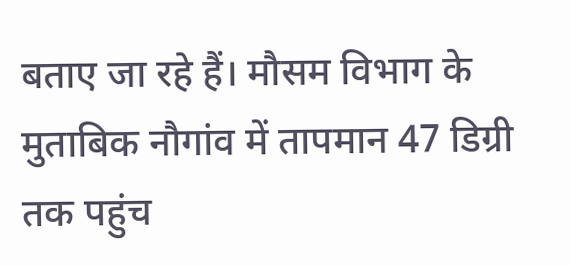बताए जा रहे हैं। मौसम विभाग के मुताबिक नौगांव में तापमान 47 डिग्री तक पहुंच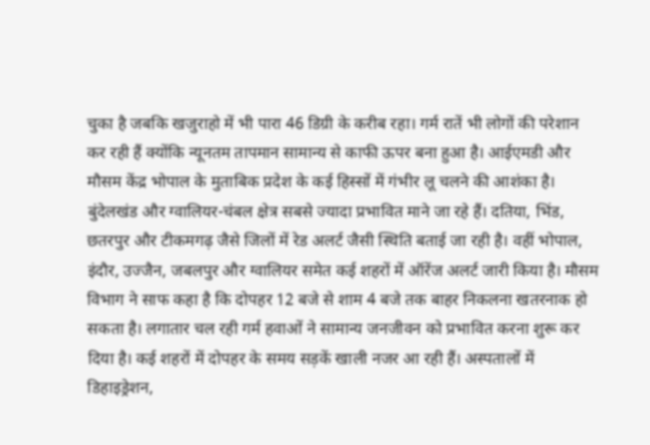चुका है जबकि खजुराहो में भी पारा 46 डिग्री के करीब रहा। गर्म रातें भी लोगों की परेशान कर रही हैं क्योंकि न्यूनतम तापमान सामान्य से काफी ऊपर बना हुआ है। आईएमडी और मौसम केंद्र भोपाल के मुताबिक प्रदेश के कई हिस्सों में गंभीर लू चलने की आशंका है। बुंदेलखंड और ग्वालियर-चंबल क्षेत्र सबसे ज्यादा प्रभावित माने जा रहे हैं। दतिया, भिंड, छतरपुर और टीकमगढ़ जैसे जिलों में रेड अलर्ट जैसी स्थिति बताई जा रही है। वहीं भोपाल, इंदौर, उज्जैन, जबलपुर और ग्वालियर समेत कई शहरों में ऑरेंज अलर्ट जारी किया है। मौसम विभाग ने साफ कहा है कि दोपहर 12 बजे से शाम 4 बजे तक बाहर निकलना खतरनाक हो सकता है। लगातार चल रही गर्म हवाओं ने सामान्य जनजीवन को प्रभावित करना शुरू कर दिया है। कई शहरों में दोपहर के समय सड़कें खाली नजर आ रही हैं। अस्पतालों में डिहाइड्रेशन,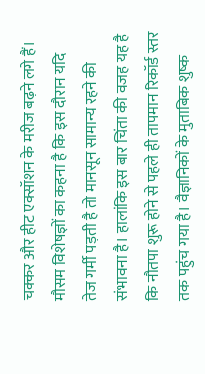चक्कर और हीट एक्सॉशन के मरीज बढ़ने लगे हैं। मौसम विशेषज्ञों का कहना है कि इस दौरान यदि तेज गर्मी पड़ती है तो मानसून सामान्य रहने की संभावना है। हालांकि इस बार चिंता की वजह यह है कि नौतपा शुरू होने से पहले ही तापमान रिकॉर्ड स्तर तक पहुंच गया है। वैज्ञानिकों के मुताबिक शुष्क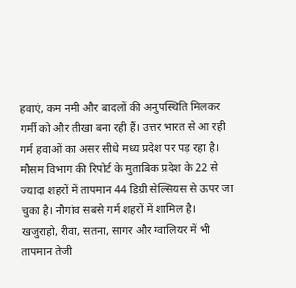हवाएं, कम नमी और बादलों की अनुपस्थिति मिलकर गर्मी को और तीखा बना रही हैं। उत्तर भारत से आ रही गर्म हवाओं का असर सीधे मध्य प्रदेश पर पड़ रहा है। मौसम विभाग की रिपोर्ट के मुताबिक प्रदेश के 22 से ज्यादा शहरों में तापमान 44 डिग्री सेल्सियस से ऊपर जा चुका है। नौगांव सबसे गर्म शहरों में शामिल है। खजुराहो, रीवा, सतना, सागर और ग्वालियर में भी तापमान तेजी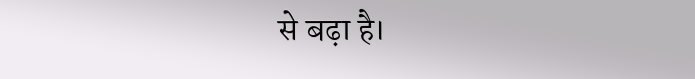से बढ़ा है।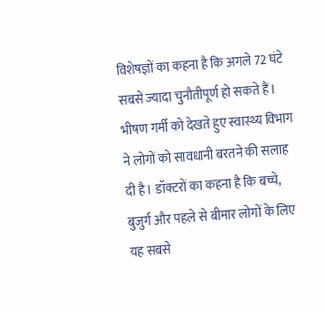विशेषज्ञों का कहना है कि अगले 72 घंटे सबसे ज्यादा चुनौतीपूर्ण हो सकते हैं। भीषण गर्मी को देखते हुए स्वास्थ्य विभाग ने लोगों को सावधानी बरतने की सलाह दी है। डॉक्टरों का कहना है कि बच्चे, बुजुर्ग और पहले से बीमार लोगों के लिए यह सबसे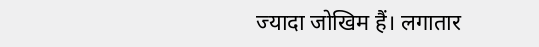ज्यादा जोखिम हैं। लगातार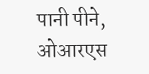पानी पीने, ओआरएस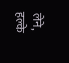लेने, हल्के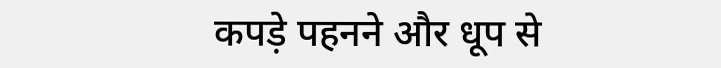कपड़े पहनने और धूप से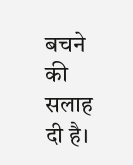बचने की सलाह दी है।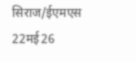सिराज/ईएमएस 22मई26